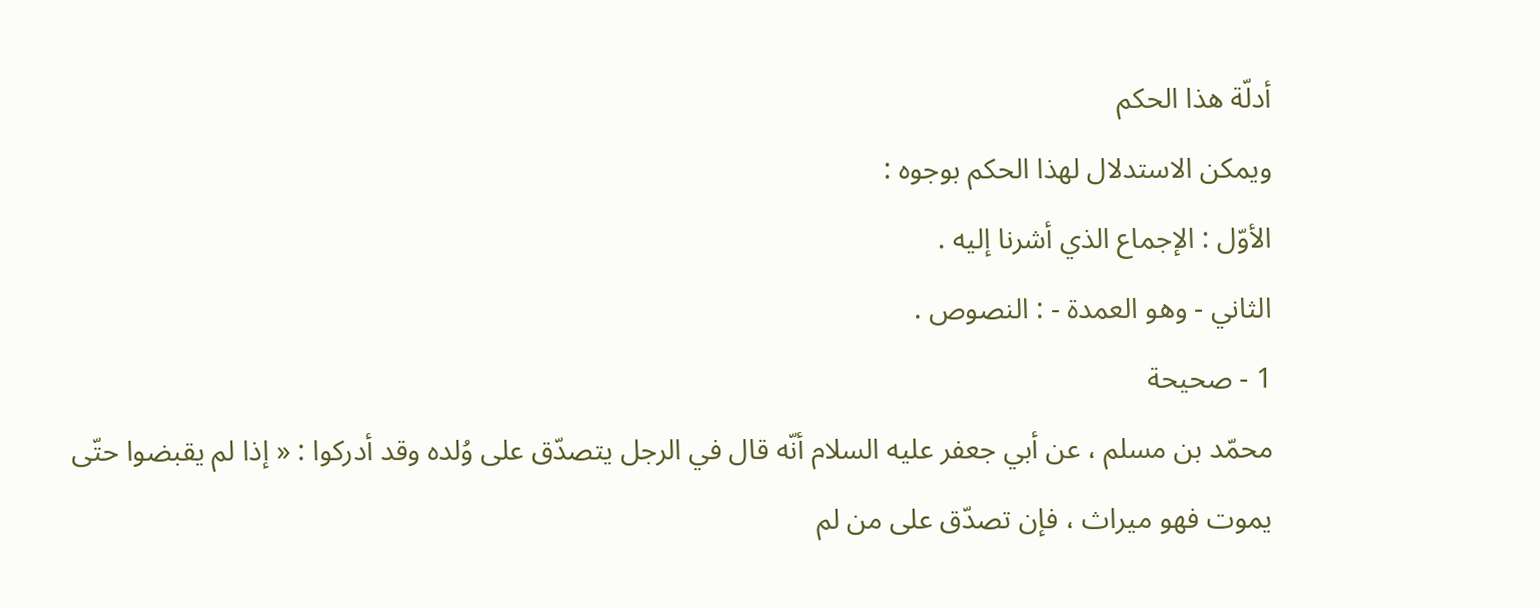أدلّة هذا الحكم
ويمكن الاستدلال لهذا الحكم بوجوه :
الأوّل : الإجماع الذي أشرنا إليه .
الثاني - وهو العمدة - : النصوص .
1 - صحيحة
محمّد بن مسلم ، عن أبي جعفر عليه السلام أنّه قال في الرجل يتصدّق على وُلده وقد أدركوا : « إذا لم يقبضوا حتّى يموت فهو ميراث ، فإن تصدّق على من لم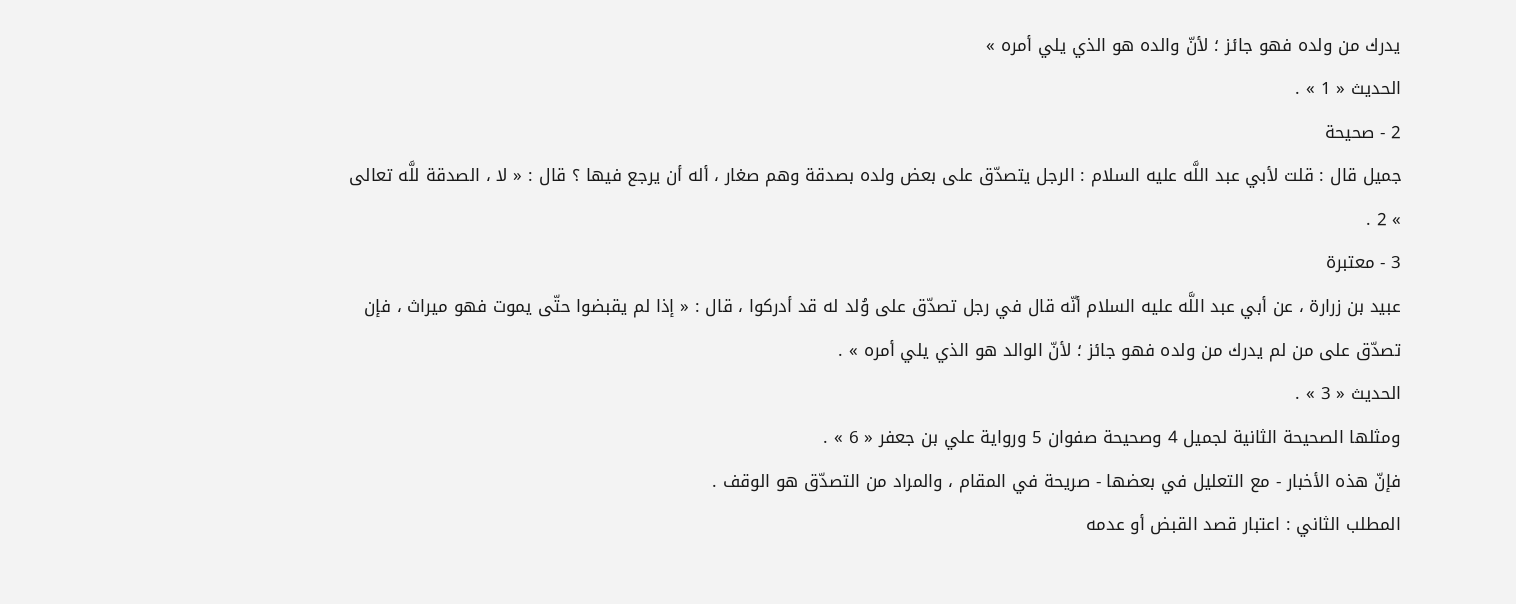يدرك من ولده فهو جائز ؛ لأنّ والده هو الذي يلي أمره »
الحديث « 1 » .
2 - صحيحة
جميل قال : قلت لأبي عبد اللَّه عليه السلام : الرجل يتصدّق على بعض ولده بصدقة وهم صغار ، أله أن يرجع فيها ؟ قال : « لا ، الصدقة للَّه تعالى » 2 .
3 - معتبرة
عبيد بن زرارة ، عن أبي عبد اللَّه عليه السلام أنّه قال في رجل تصدّق على وُلد له قد أدركوا ، قال : « إذا لم يقبضوا حتّى يموت فهو ميراث ، فإن تصدّق على من لم يدرك من ولده فهو جائز ؛ لأنّ الوالد هو الذي يلي أمره » .
الحديث « 3 » .
ومثلها الصحيحة الثانية لجميل 4 وصحيحة صفوان 5 ورواية علي بن جعفر « 6 » .
فإنّ هذه الأخبار - مع التعليل في بعضها - صريحة في المقام ، والمراد من التصدّق هو الوقف .
المطلب الثاني : اعتبار قصد القبض أو عدمه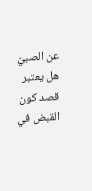عن الصبيّ
هل يعتبر قصد كون القبض في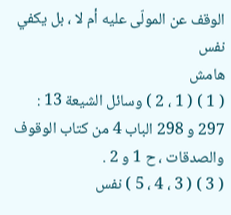الوقف عن المولّى عليه أم لا ، بل يكفي نفس
هامش
( 1 ) ( 1 ، 2 ) وسائل الشيعة 13 : 297 و 298 الباب 4 من كتاب الوقوف والصدقات ، ح 1 و 2 .
( 3 ) ( 3 ، 4 ، 5 ) نفس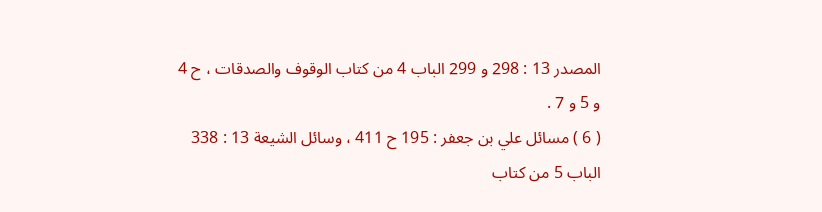المصدر 13 : 298 و 299 الباب 4 من كتاب الوقوف والصدقات ، ح 4 و 5 و 7 .
( 6 ) مسائل علي بن جعفر : 195 ح 411 ، وسائل الشيعة 13 : 338 الباب 5 من كتاب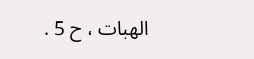الهبات ، ح 5 .